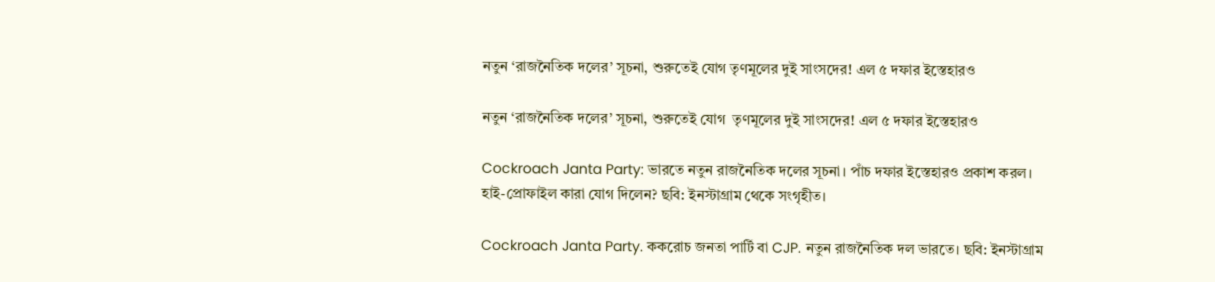নতুন ‘রাজনৈতিক দলের’ সূচনা, শুরুতেই যোগ তৃণমূলের দুই সাংসদের! এল ৫ দফার ইস্তেহারও

নতুন ‘রাজনৈতিক দলের’ সূচনা, শুরুতেই যোগ  তৃণমূলের দুই সাংসদের! এল ৫ দফার ইস্তেহারও

Cockroach Janta Party: ভারতে নতুন রাজনৈতিক দলের সূচনা। পাঁচ দফার ইস্তেহারও প্রকাশ করল। হাই-প্রোফাইল কারা যোগ দিলেন? ছবি: ইনস্টাগ্রাম থেকে সংগৃহীত।

Cockroach Janta Party. ককরোচ জনতা পার্টি বা CJP. নতুন রাজনৈতিক দল ভারতে। ছবি: ইনস্টাগ্রাম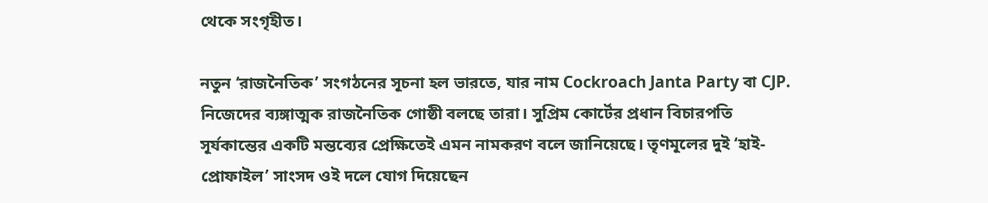থেকে সংগৃহীত।

নতুন ‘রাজনৈতিক’ সংগঠনের সূচনা হল ভারতে, যার নাম Cockroach Janta Party বা CJP. নিজেদের ব্যঙ্গাত্মক রাজনৈতিক গোষ্ঠী বলছে তারা। সুপ্রিম কোর্টের প্রধান বিচারপতি সূর্যকান্তের একটি মন্তব্যের প্রেক্ষিতেই এমন নামকরণ বলে জানিয়েছে। তৃণমূলের দুই ‘হাই-প্রোফাইল’ সাংসদ ওই দলে যোগ দিয়েছেন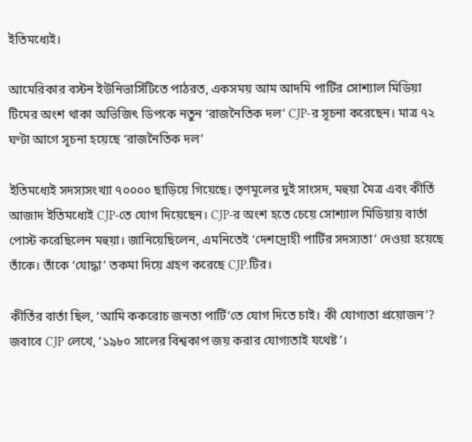ইতিমধ্যেই।

আমেরিকার বস্টন ইউনিভার্সিটিতে পাঠরত, একসময় আম আদমি পার্টির সোশ্যাল মিডিয়া টিমের অংশ থাকা অভিজিৎ ডিপকে নতুন ‘রাজনৈতিক দল’ CJP-র সূচনা করেছেন। মাত্র ৭২ ঘণ্টা আগে সূচনা হয়েছে ‘রাজনৈতিক দল’

ইতিমধ্যেই সদস্যসংখ্যা ৭০০০০ ছাড়িয়ে গিয়েছে। তৃণমূলের দুই সাংসদ, মহুয়া মৈত্র এবং কীর্তি আজাদ ইতিমধ্যেই CJP-তে যোগ দিয়েছেন। CJP-র অংশ হতে চেয়ে সোশ্যাল মিডিয়ায় বার্তা পোস্ট করেছিলেন মহুয়া। জানিয়েছিলেন, এমনিতেই ‘দেশদ্রোহী পার্টির সদস্যতা’ দেওয়া হয়েছে তাঁকে। তাঁকে ‘যোদ্ধা’ তকমা দিয়ে গ্রহণ করেছে CJP.টির।

কীর্তির বার্তা ছিল, ‘আমি ককরোচ জনতা পার্টি’তে যোগ দিতে চাই। কী যোগ্যতা প্রয়োজন’? জবাবে CJP লেখে, ‘১৯৮০ সালের বিশ্বকাপ জয় করার যোগ্যতাই যথেষ্ট’।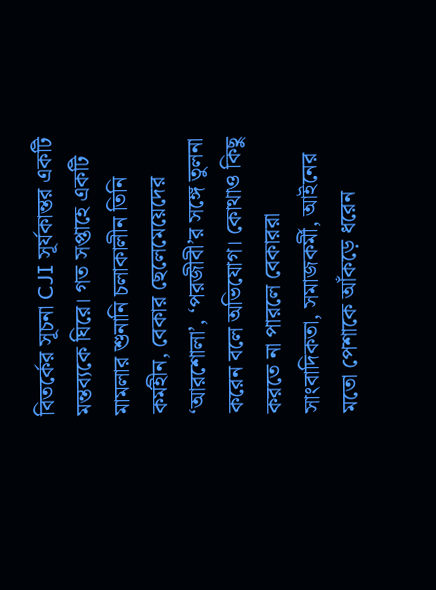বিতর্কের সূচনা CJI সূর্যকান্তর একটি মন্তব্যকে ঘিরে। গত সপ্তাহে একটি মামলার শুনানি চলাকালীন তিনি কর্মহীন, বেকার ছেলেমেয়েদের ‘আরশোলা’, ‘পরজীবী’র সঙ্গে তুলনা করেন বলে অভিযোগ। কোথাও কিছু করতে না পারলে বেকাররা সাংবাদিকতা, সমাজকর্মী, আইনের মতো পেশাকে আঁকড়ে ধরেন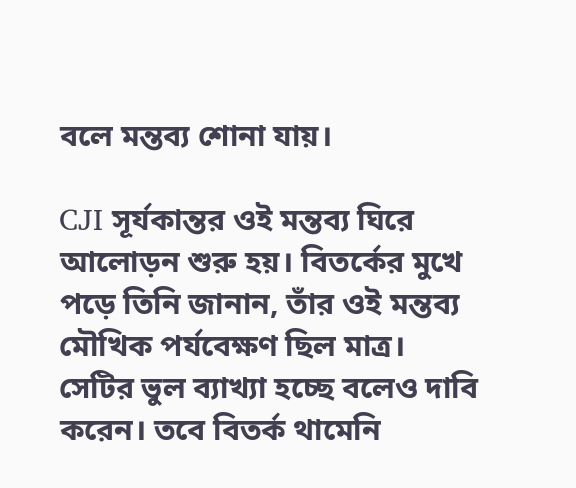বলে মন্তব্য শোনা যায়।

CJI সূর্যকান্তর ওই মন্তব্য ঘিরে আলোড়ন শুরু হয়। বিতর্কের মুখে পড়ে তিনি জানান, তাঁর ওই মন্তব্য মৌখিক পর্যবেক্ষণ ছিল মাত্র। সেটির ভুল ব্যাখ্যা হচ্ছে বলেও দাবি করেন। তবে বিতর্ক থামেনি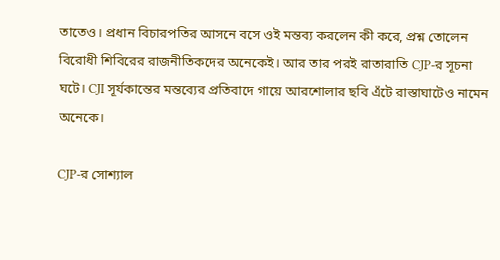তাতেও। প্রধান বিচারপতির আসনে বসে ওই মন্তব্য করলেন কী করে, প্রশ্ন তোলেন বিরোধী শিবিরের রাজনীতিকদের অনেকেই। আর তার পরই রাতারাতি CJP-র সূচনা ঘটে। CJI সূর্যকান্তের মন্তব্যের প্রতিবাদে গায়ে আরশোলার ছবি এঁটে রাস্তাঘাটেও নামেন অনেকে।

CJP-র সোশ্যাল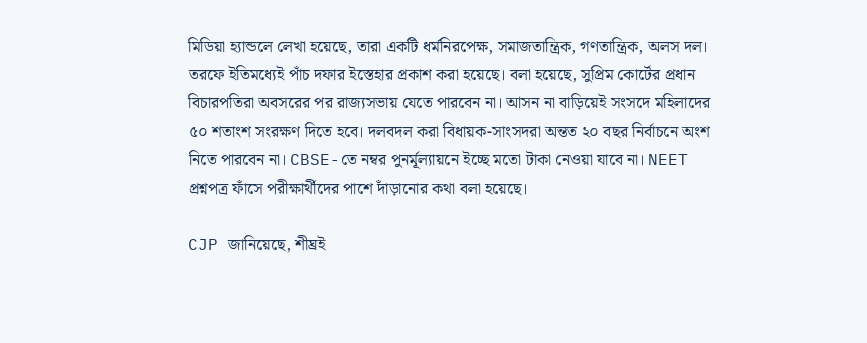মিডিয়া হ্যান্ডলে লেখা হয়েছে, তারা একটি ধর্মনিরপেক্ষ, সমাজতান্ত্রিক, গণতান্ত্রিক, অলস দল। তরফে ইতিমধ্যেই পাঁচ দফার ইস্তেহার প্রকাশ করা হয়েছে। বলা হয়েছে, সুপ্রিম কোর্টের প্রধান বিচারপতিরা অবসরের পর রাজ্যসভায় যেতে পারবেন না। আসন না বাড়িয়েই সংসদে মহিলাদের ৫০ শতাংশ সংরক্ষণ দিতে হবে। দলবদল করা বিধায়ক-সাংসদরা অন্তত ২০ বছর নির্বাচনে অংশ নিতে পারবেন না। CBSE-তে নম্বর পুনর্মূল্যায়নে ইচ্ছে মতো টাকা নেওয়া যাবে না। NEET প্রশ্নপত্র ফাঁসে পরীক্ষার্থীদের পাশে দাঁড়ানোর কথা বলা হয়েছে।

CJP জানিয়েছে, শীঘ্রই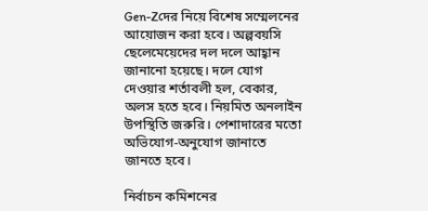Gen-Zদের নিয়ে বিশেষ সম্মেলনের আয়োজন করা হবে। অল্পবয়সি ছেলেমেয়েদের দল দলে আহ্বান জানানো হয়েছে। দলে যোগ দেওয়ার শর্তাবলী হল, বেকার, অলস হতে হবে। নিয়মিত অনলাইন উপস্থিতি জরুরি। পেশাদারের মতো অভিযোগ-অনুযোগ জানাতে জানতে হবে।

নির্বাচন কমিশনের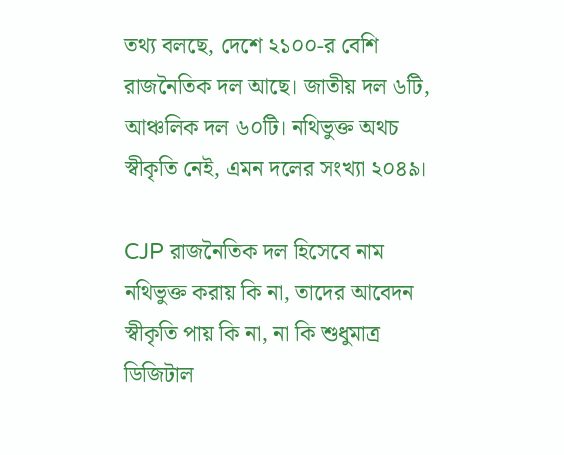তথ্য বলছে, দেশে ২১০০-র বেশি রাজনৈতিক দল আছে। জাতীয় দল ৬টি, আঞ্চলিক দল ৬০টি। নথিভুক্ত অথচ স্বীকৃতি নেই, এমন দলের সংখ্যা ২০৪৯।

CJP রাজনৈতিক দল হিসেবে নাম নথিভুক্ত করায় কি না, তাদের আবেদন স্বীকৃতি পায় কি না, না কি শুধুমাত্র ডিজিটাল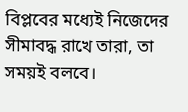বিপ্লবের মধ্যেই নিজেদের সীমাবদ্ধ রাখে তারা, তা সময়ই বলবে।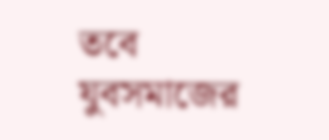তবে যুবসমাজের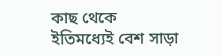কাছ থেকে ইতিমধ্যেই বেশ সাড়া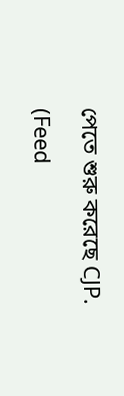পেতে শুরু করেছে CJP.

(Feed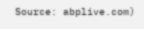Source: abplive.com)